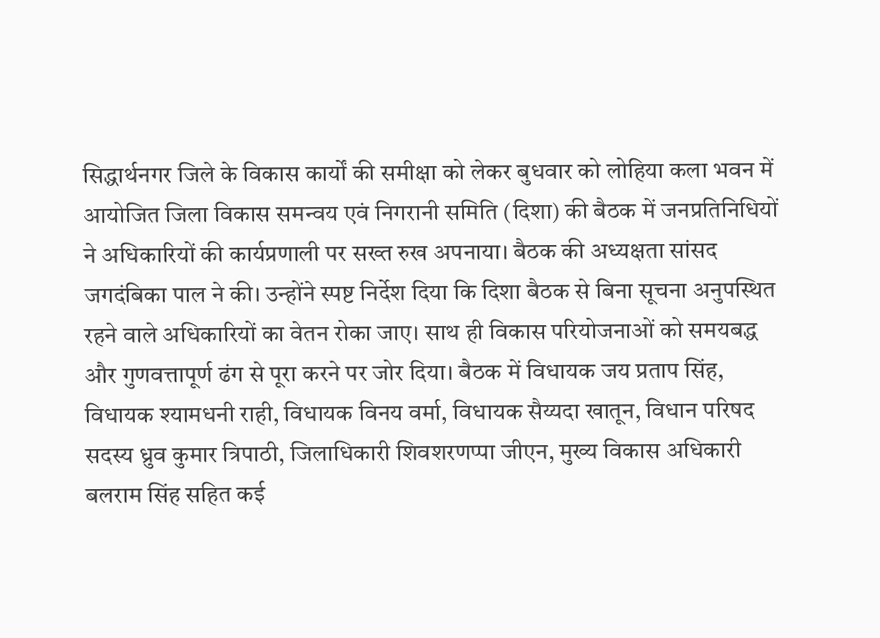सिद्धार्थनगर जिले के विकास कार्यों की समीक्षा को लेकर बुधवार को लोहिया कला भवन में आयोजित जिला विकास समन्वय एवं निगरानी समिति (दिशा) की बैठक में जनप्रतिनिधियों ने अधिकारियों की कार्यप्रणाली पर सख्त रुख अपनाया। बैठक की अध्यक्षता सांसद जगदंबिका पाल ने की। उन्होंने स्पष्ट निर्देश दिया कि दिशा बैठक से बिना सूचना अनुपस्थित रहने वाले अधिकारियों का वेतन रोका जाए। साथ ही विकास परियोजनाओं को समयबद्ध और गुणवत्तापूर्ण ढंग से पूरा करने पर जोर दिया। बैठक में विधायक जय प्रताप सिंह, विधायक श्यामधनी राही, विधायक विनय वर्मा, विधायक सैय्यदा खातून, विधान परिषद सदस्य ध्रुव कुमार त्रिपाठी, जिलाधिकारी शिवशरणप्पा जीएन, मुख्य विकास अधिकारी बलराम सिंह सहित कई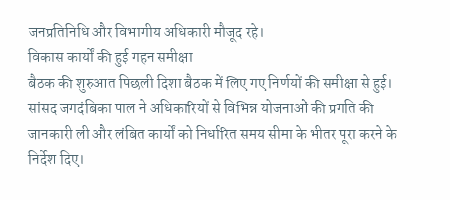जनप्रतिनिधि और विभागीय अधिकारी मौजूद रहे।
विकास कार्यों की हुई गहन समीक्षा
बैठक की शुरुआत पिछली दिशा बैठक में लिए गए निर्णयों की समीक्षा से हुई। सांसद जगदंबिका पाल ने अधिकारियों से विभिन्न योजनाओं की प्रगति की जानकारी ली और लंबित कार्यों को निर्धारित समय सीमा के भीतर पूरा करने के निर्देश दिए।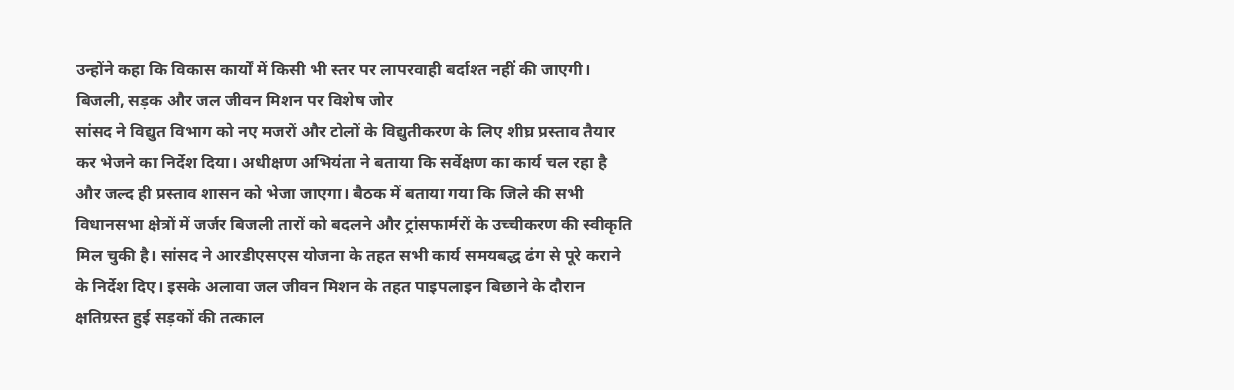उन्होंने कहा कि विकास कार्यों में किसी भी स्तर पर लापरवाही बर्दाश्त नहीं की जाएगी।
बिजली, सड़क और जल जीवन मिशन पर विशेष जोर
सांसद ने विद्युत विभाग को नए मजरों और टोलों के विद्युतीकरण के लिए शीघ्र प्रस्ताव तैयार कर भेजने का निर्देश दिया। अधीक्षण अभियंता ने बताया कि सर्वेक्षण का कार्य चल रहा है और जल्द ही प्रस्ताव शासन को भेजा जाएगा। बैठक में बताया गया कि जिले की सभी विधानसभा क्षेत्रों में जर्जर बिजली तारों को बदलने और ट्रांसफार्मरों के उच्चीकरण की स्वीकृति मिल चुकी है। सांसद ने आरडीएसएस योजना के तहत सभी कार्य समयबद्ध ढंग से पूरे कराने के निर्देश दिए। इसके अलावा जल जीवन मिशन के तहत पाइपलाइन बिछाने के दौरान क्षतिग्रस्त हुई सड़कों की तत्काल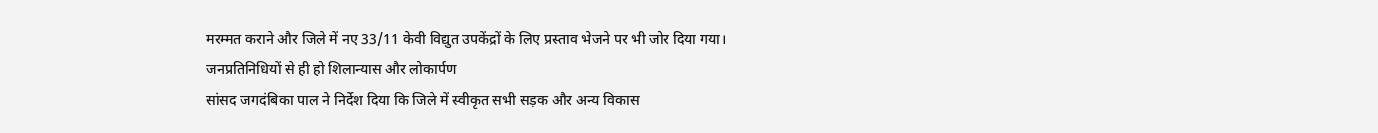मरम्मत कराने और जिले में नए 33/11 केवी विद्युत उपकेंद्रों के लिए प्रस्ताव भेजने पर भी जोर दिया गया।
जनप्रतिनिधियों से ही हो शिलान्यास और लोकार्पण
सांसद जगदंबिका पाल ने निर्देश दिया कि जिले में स्वीकृत सभी सड़क और अन्य विकास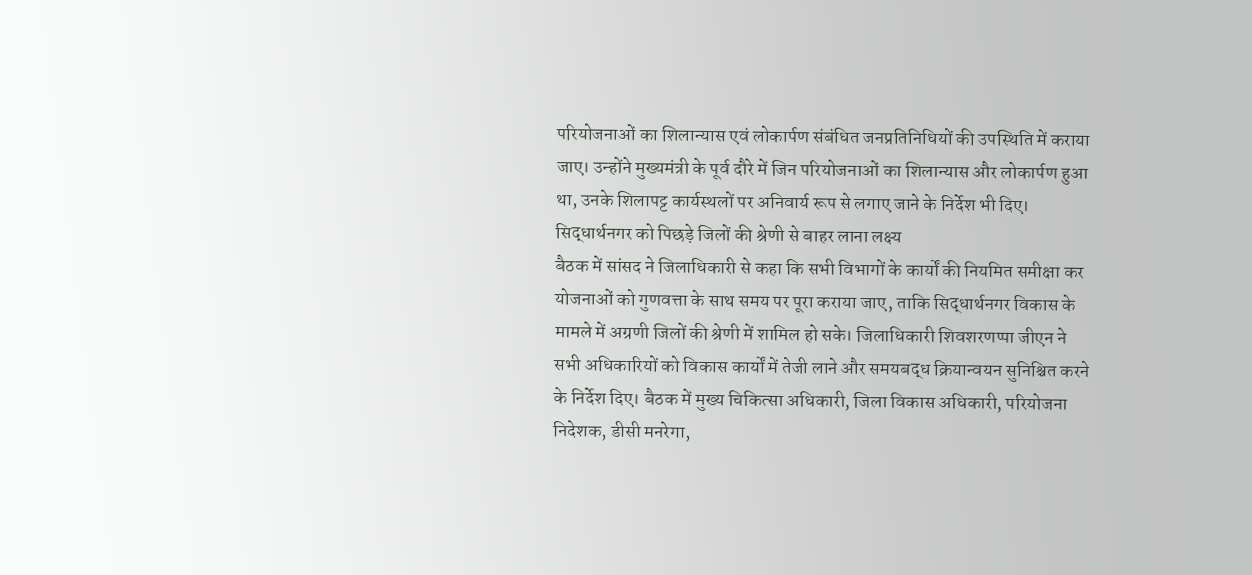परियोजनाओं का शिलान्यास एवं लोकार्पण संबंधित जनप्रतिनिधियों की उपस्थिति में कराया जाए। उन्होंने मुख्यमंत्री के पूर्व दौरे में जिन परियोजनाओं का शिलान्यास और लोकार्पण हुआ था, उनके शिलापट्ट कार्यस्थलों पर अनिवार्य रूप से लगाए जाने के निर्देश भी दिए।
सिद्धार्थनगर को पिछड़े जिलों की श्रेणी से बाहर लाना लक्ष्य
बैठक में सांसद ने जिलाधिकारी से कहा कि सभी विभागों के कार्यों की नियमित समीक्षा कर योजनाओं को गुणवत्ता के साथ समय पर पूरा कराया जाए, ताकि सिद्धार्थनगर विकास के मामले में अग्रणी जिलों की श्रेणी में शामिल हो सके। जिलाधिकारी शिवशरणप्पा जीएन ने सभी अधिकारियों को विकास कार्यों में तेजी लाने और समयबद्ध क्रियान्वयन सुनिश्चित करने के निर्देश दिए। बैठक में मुख्य चिकित्सा अधिकारी, जिला विकास अधिकारी, परियोजना निदेशक, डीसी मनरेगा,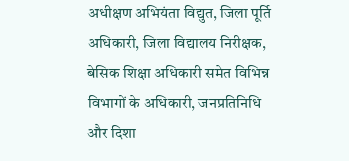अधीक्षण अभियंता विद्युत, जिला पूर्ति अधिकारी, जिला विद्यालय निरीक्षक, बेसिक शिक्षा अधिकारी समेत विभिन्न विभागों के अधिकारी, जनप्रतिनिधि और दिशा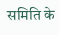समिति के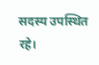सदस्य उपस्थित रहे।